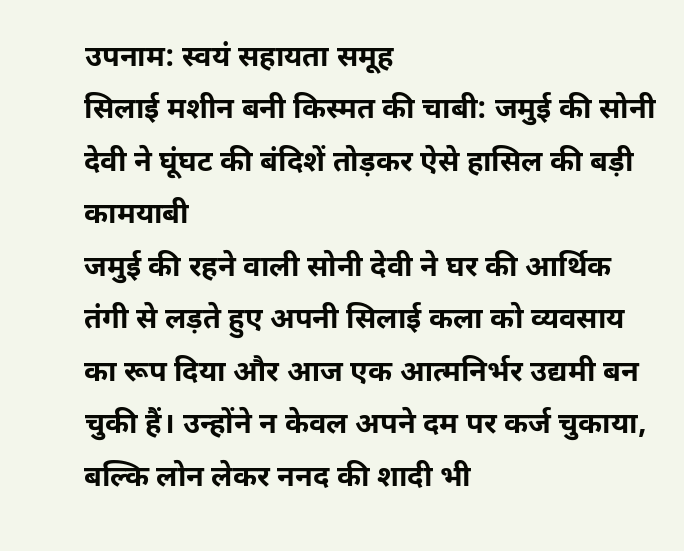उपनाम: स्वयं सहायता समूह
सिलाई मशीन बनी किस्मत की चाबी: जमुई की सोनी देवी ने घूंघट की बंदिशें तोड़कर ऐसे हासिल की बड़ी कामयाबी
जमुई की रहने वाली सोनी देवी ने घर की आर्थिक तंगी से लड़ते हुए अपनी सिलाई कला को व्यवसाय का रूप दिया और आज एक आत्मनिर्भर उद्यमी बन चुकी हैं। उन्होंने न केवल अपने दम पर कर्ज चुकाया, बल्कि लोन लेकर ननद की शादी भी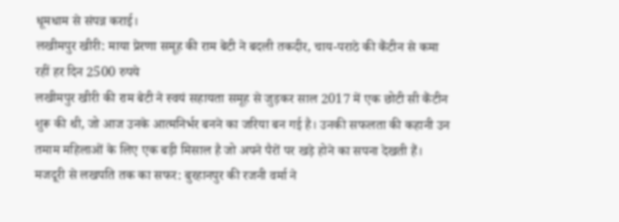धूमधाम से संपन्न कराई।
लखीमपुर खीरी: माया प्रेरणा समूह की राम बेटी ने बदली तकदीर, चाय-पराठे की कैंटीन से कमा रहीं हर दिन 2500 रुपये
लखीमपुर खीरी की राम बेटी ने स्वयं सहायता समूह से जुड़कर साल 2017 में एक छोटी सी कैंटीन शुरू की थी, जो आज उनके आत्मनिर्भर बनने का जरिया बन गई है। उनकी सफलता की कहानी उन तमाम महिलाओं के लिए एक बड़ी मिसाल है जो अपने पैरों पर खड़े होने का सपना देखती हैं।
मजदूरी से लखपति तक का सफर: बुरहानपुर की रजनी वर्मा ने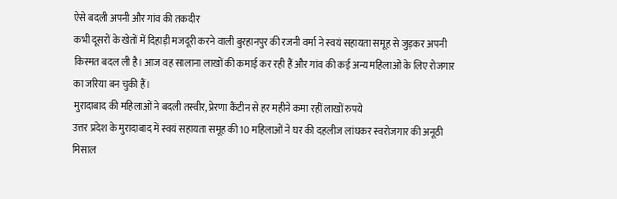ऐसे बदली अपनी और गांव की तकदीर
कभी दूसरों के खेतों में दिहाड़ी मजदूरी करने वाली बुरहानपुर की रजनी वर्मा ने स्वयं सहायता समूह से जुड़कर अपनी किस्मत बदल ली है। आज वह सालाना लाखों की कमाई कर रही हैं और गांव की कई अन्य महिलाओं के लिए रोजगार का जरिया बन चुकी हैं।
मुरादाबाद की महिलाओं ने बदली तस्वीर, प्रेरणा कैंटीन से हर महीने कमा रहीं लाखों रुपये
उत्तर प्रदेश के मुरादाबाद में स्वयं सहायता समूह की 10 महिलाओं ने घर की दहलीज लांघकर स्वरोजगार की अनूठी मिसाल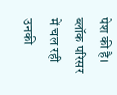पेश की है। ब्लॉक परिसर में चल रही उनकी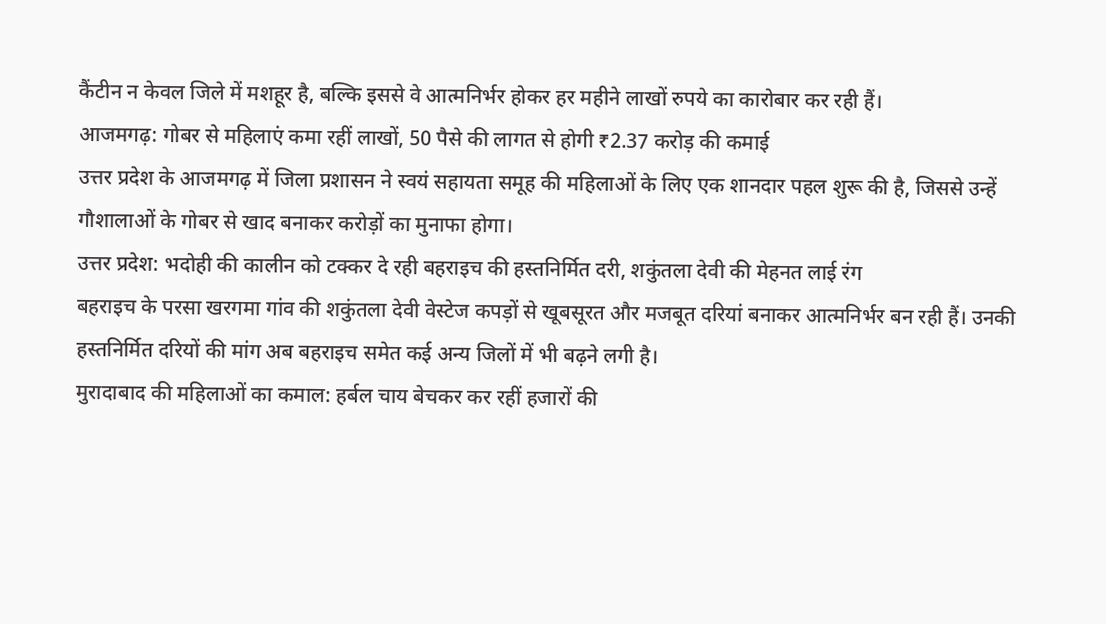कैंटीन न केवल जिले में मशहूर है, बल्कि इससे वे आत्मनिर्भर होकर हर महीने लाखों रुपये का कारोबार कर रही हैं।
आजमगढ़: गोबर से महिलाएं कमा रहीं लाखों, 50 पैसे की लागत से होगी ₹2.37 करोड़ की कमाई
उत्तर प्रदेश के आजमगढ़ में जिला प्रशासन ने स्वयं सहायता समूह की महिलाओं के लिए एक शानदार पहल शुरू की है, जिससे उन्हें गौशालाओं के गोबर से खाद बनाकर करोड़ों का मुनाफा होगा।
उत्तर प्रदेश: भदोही की कालीन को टक्कर दे रही बहराइच की हस्तनिर्मित दरी, शकुंतला देवी की मेहनत लाई रंग
बहराइच के परसा खरगमा गांव की शकुंतला देवी वेस्टेज कपड़ों से खूबसूरत और मजबूत दरियां बनाकर आत्मनिर्भर बन रही हैं। उनकी हस्तनिर्मित दरियों की मांग अब बहराइच समेत कई अन्य जिलों में भी बढ़ने लगी है।
मुरादाबाद की महिलाओं का कमाल: हर्बल चाय बेचकर कर रहीं हजारों की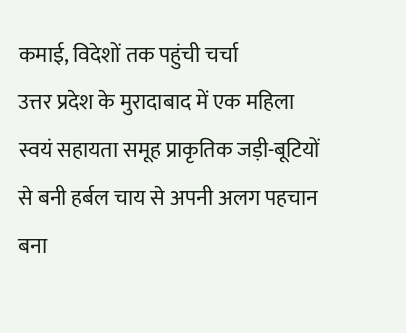कमाई, विदेशों तक पहुंची चर्चा
उत्तर प्रदेश के मुरादाबाद में एक महिला स्वयं सहायता समूह प्राकृतिक जड़ी-बूटियों से बनी हर्बल चाय से अपनी अलग पहचान बना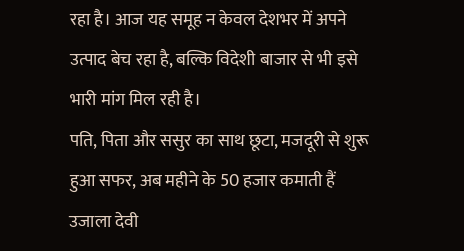रहा है। आज यह समूह न केवल देशभर में अपने उत्पाद बेच रहा है, बल्कि विदेशी बाजार से भी इसे भारी मांग मिल रही है।
पति, पिता और ससुर का साथ छूटा, मजदूरी से शुरू हुआ सफर, अब महीने के 50 हजार कमाती हैं उजाला देवी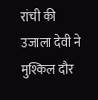रांची की उजाला देवी ने मुश्किल दौर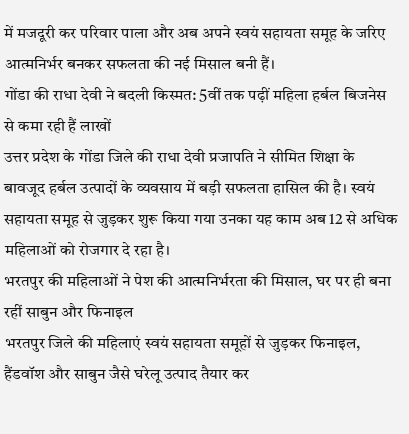में मजदूरी कर परिवार पाला और अब अपने स्वयं सहायता समूह के जरिए आत्मनिर्भर बनकर सफलता की नई मिसाल बनी हैं।
गोंडा की राधा देवी ने बदली किस्मत: 5वीं तक पढ़ीं महिला हर्बल बिजनेस से कमा रही हैं लाखों
उत्तर प्रदेश के गोंडा जिले की राधा देवी प्रजापति ने सीमित शिक्षा के बावजूद हर्बल उत्पादों के व्यवसाय में बड़ी सफलता हासिल की है। स्वयं सहायता समूह से जुड़कर शुरू किया गया उनका यह काम अब 12 से अधिक महिलाओं को रोजगार दे रहा है।
भरतपुर की महिलाओं ने पेश की आत्मनिर्भरता की मिसाल, घर पर ही बना रहीं साबुन और फिनाइल
भरतपुर जिले की महिलाएं स्वयं सहायता समूहों से जुड़कर फिनाइल, हैंडवॉश और साबुन जैसे घरेलू उत्पाद तैयार कर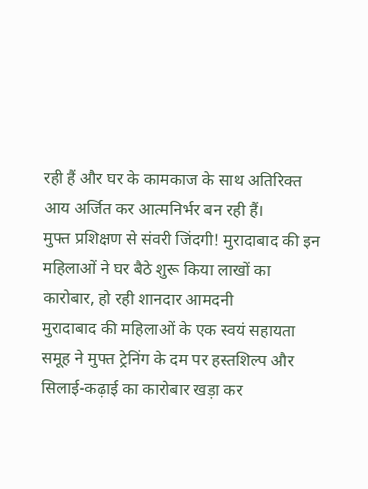रही हैं और घर के कामकाज के साथ अतिरिक्त आय अर्जित कर आत्मनिर्भर बन रही हैं।
मुफ्त प्रशिक्षण से संवरी जिंदगी! मुरादाबाद की इन महिलाओं ने घर बैठे शुरू किया लाखों का कारोबार, हो रही शानदार आमदनी
मुरादाबाद की महिलाओं के एक स्वयं सहायता समूह ने मुफ्त ट्रेनिंग के दम पर हस्तशिल्प और सिलाई-कढ़ाई का कारोबार खड़ा कर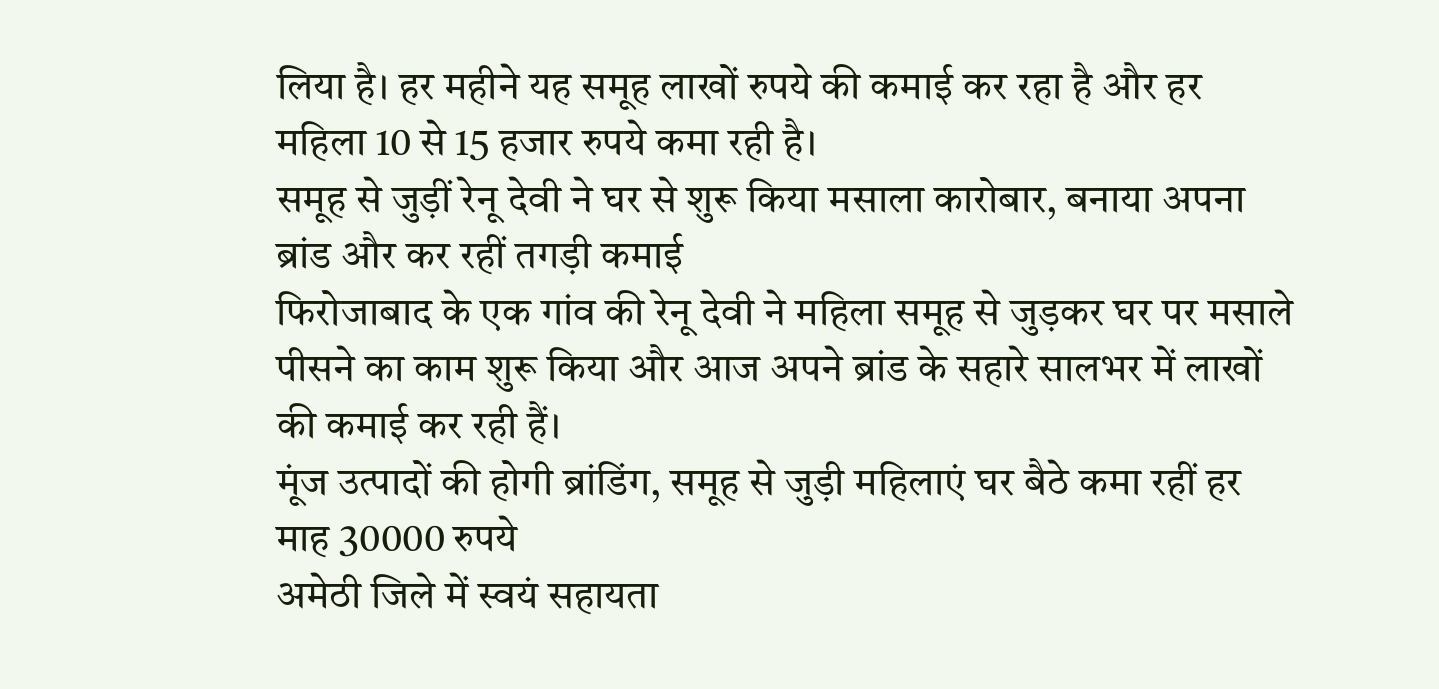लिया है। हर महीने यह समूह लाखों रुपये की कमाई कर रहा है और हर महिला 10 से 15 हजार रुपये कमा रही है।
समूह से जुड़ीं रेनू देवी ने घर से शुरू किया मसाला कारोबार, बनाया अपना ब्रांड और कर रहीं तगड़ी कमाई
फिरोजाबाद के एक गांव की रेनू देवी ने महिला समूह से जुड़कर घर पर मसाले पीसने का काम शुरू किया और आज अपने ब्रांड के सहारे सालभर में लाखों की कमाई कर रही हैं।
मूंज उत्पादों की होगी ब्रांडिंग, समूह से जुड़ी महिलाएं घर बैठे कमा रहीं हर माह 30000 रुपये
अमेठी जिले में स्वयं सहायता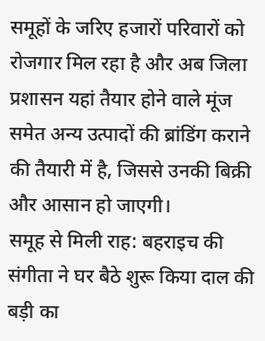समूहों के जरिए हजारों परिवारों को रोजगार मिल रहा है और अब जिला प्रशासन यहां तैयार होने वाले मूंज समेत अन्य उत्पादों की ब्रांडिंग कराने की तैयारी में है, जिससे उनकी बिक्री और आसान हो जाएगी।
समूह से मिली राह: बहराइच की संगीता ने घर बैठे शुरू किया दाल की बड़ी का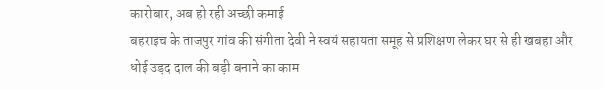कारोबार, अब हो रही अच्छी कमाई
बहराइच के ताजपुर गांव की संगीता देवी ने स्वयं सहायता समूह से प्रशिक्षण लेकर घर से ही खबहा और धोई उड़द दाल की बड़ी बनाने का काम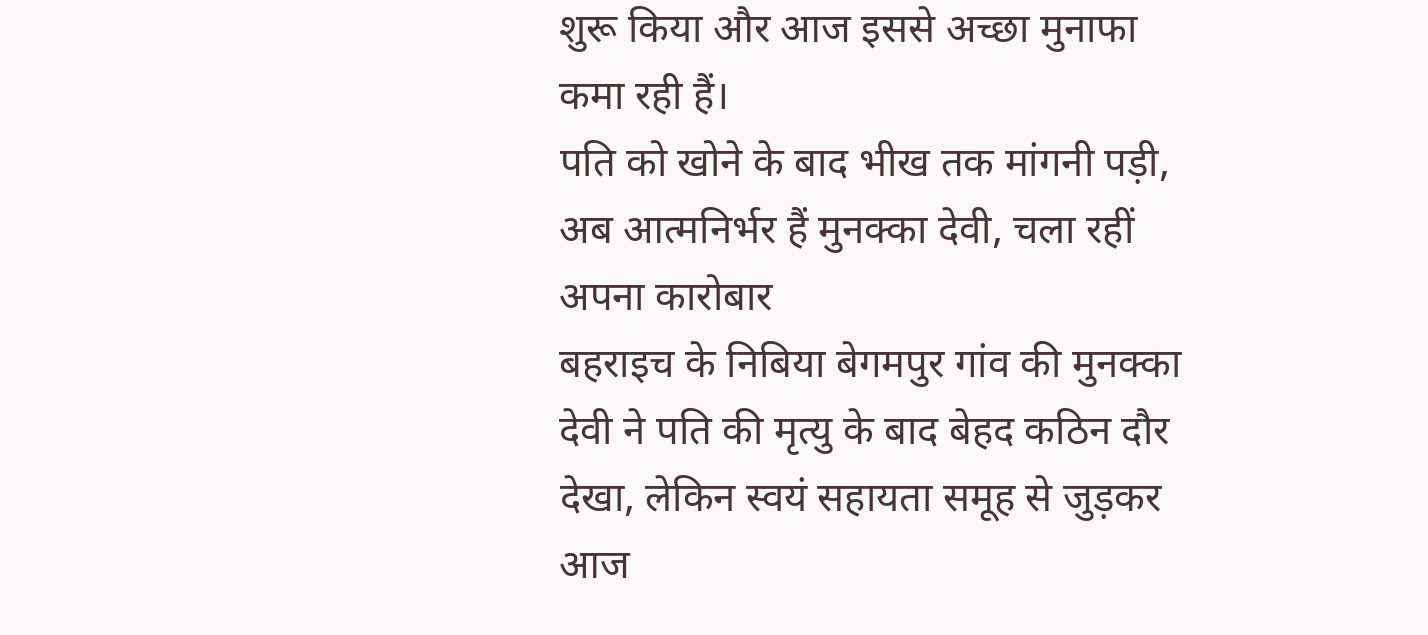शुरू किया और आज इससे अच्छा मुनाफा कमा रही हैं।
पति को खोने के बाद भीख तक मांगनी पड़ी, अब आत्मनिर्भर हैं मुनक्का देवी, चला रहीं अपना कारोबार
बहराइच के निबिया बेगमपुर गांव की मुनक्का देवी ने पति की मृत्यु के बाद बेहद कठिन दौर देखा, लेकिन स्वयं सहायता समूह से जुड़कर आज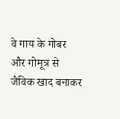वे गाय के गोबर और गोमूत्र से जैविक खाद बनाकर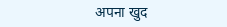अपना खुद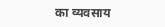का व्यवसाय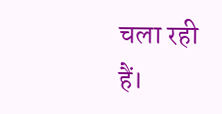चला रही हैं।